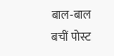बाल-बाल बचीं पोस्ट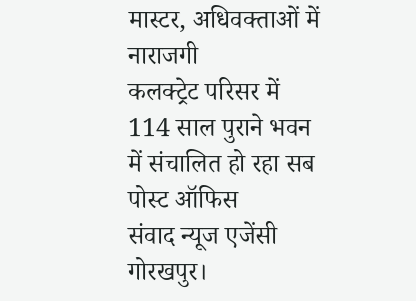मास्टर, अधिवक्ताओं में नाराजगी
कलक्ट्रेट परिसर में 114 साल पुराने भवन में संचालित हो रहा सब पोस्ट ऑफिस
संवाद न्यूज एजेंसी
गोरखपुर।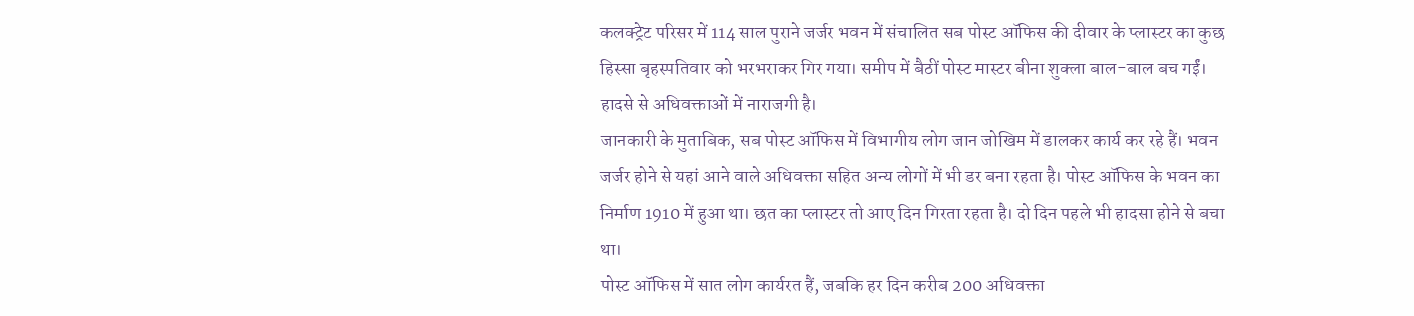कलक्ट्रेट परिसर में 114 साल पुराने जर्जर भवन में संचालित सब पोस्ट ऑफिस की दीवार के प्लास्टर का कुछ हिस्सा बृहस्पतिवार को भरभराकर गिर गया। समीप में बैठीं पोस्ट मास्टर बीना शुक्ला बाल-बाल बच गईं। हादसे से अधिवक्ताओं में नाराजगी है।
जानकारी के मुताबिक, सब पोस्ट ऑफिस में विभागीय लोग जान जोखिम में डालकर कार्य कर रहे हैं। भवन जर्जर होने से यहां आने वाले अधिवक्ता सहित अन्य लोगों में भी डर बना रहता है। पोस्ट ऑफिस के भवन का निर्माण 1910 में हुआ था। छत का प्लास्टर तो आए दिन गिरता रहता है। दो दिन पहले भी हादसा होने से बचा था।
पोस्ट ऑफिस में सात लोग कार्यरत हैं, जबकि हर दिन करीब 200 अधिवक्ता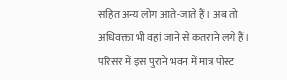सहित अन्य लोग आते-जाते हैं। अब तो अधिवक्ता भी वहां जाने से कतराने लगे हैं। परिसर में इस पुराने भवन में मात्र पोस्ट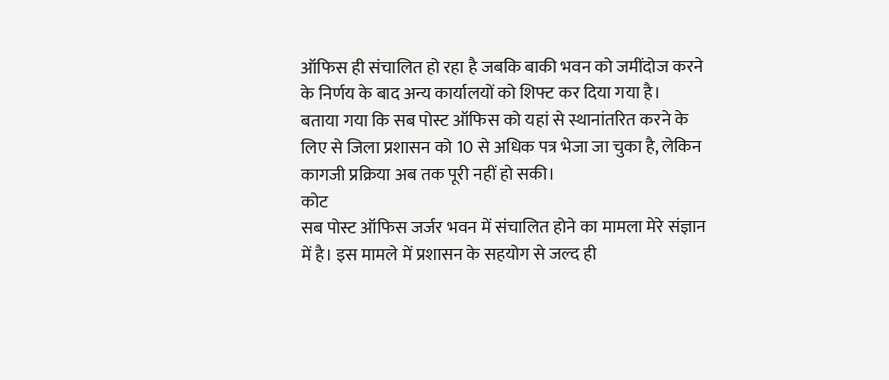ऑफिस ही संचालित हो रहा है जबकि बाकी भवन को जमींदोज करने के निर्णय के बाद अन्य कार्यालयों को शिफ्ट कर दिया गया है।
बताया गया कि सब पोस्ट ऑफिस को यहां से स्थानांतरित करने के लिए से जिला प्रशासन को 10 से अधिक पत्र भेजा जा चुका है, लेकिन कागजी प्रक्रिया अब तक पूरी नहीं हो सकी।
कोट
सब पोस्ट ऑफिस जर्जर भवन में संचालित होने का मामला मेरे संज्ञान में है। इस मामले में प्रशासन के सहयोग से जल्द ही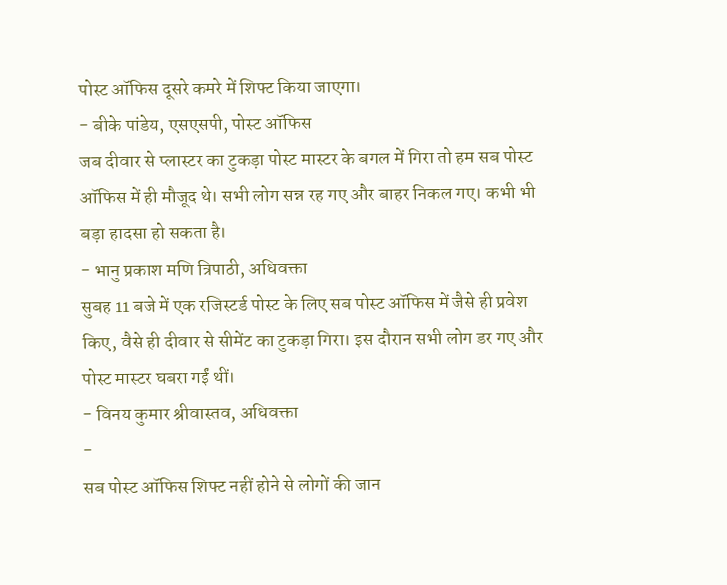पोस्ट ऑफिस दूसरे कमरे में शिफ्ट किया जाएगा।
- बीके पांडेय, एसएसपी, पोस्ट ऑफिस
जब दीवार से प्लास्टर का टुकड़ा पोस्ट मास्टर के बगल में गिरा तो हम सब पोस्ट ऑफिस में ही मौजूद थे। सभी लोग सन्न रह गए और बाहर निकल गए। कभी भी बड़ा हादसा हो सकता है।
- भानु प्रकाश मणि त्रिपाठी, अधिवक्ता
सुबह 11 बजे में एक रजिस्टर्ड पोस्ट के लिए सब पोस्ट ऑफिस में जैसे ही प्रवेश किए, वैसे ही दीवार से सीमेंट का टुकड़ा गिरा। इस दौरान सभी लोग डर गए और पोस्ट मास्टर घबरा गईं थीं।
- विनय कुमार श्रीवास्तव, अधिवक्ता
-
सब पोस्ट ऑफिस शिफ्ट नहीं होने से लोगों की जान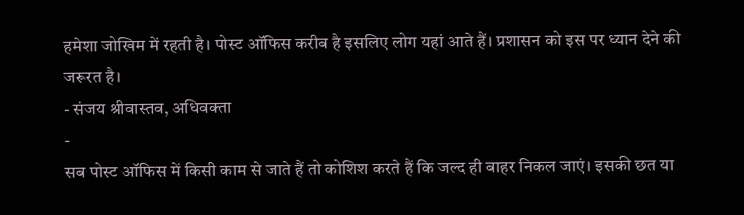हमेशा जोखिम में रहती है। पोस्ट ऑफिस करीब है इसलिए लोग यहां आते हैं। प्रशासन को इस पर ध्यान देने की जरूरत है।
- संजय श्रीवास्तव, अधिवक्ता
-
सब पोस्ट ऑफिस में किसी काम से जाते हैं तो कोशिश करते हैं कि जल्द ही बाहर निकल जाएं। इसकी छत या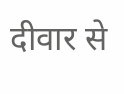दीवार से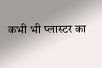कभी भी प्लास्टर का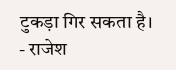टुकड़ा गिर सकता है।
- राजेश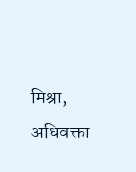मिश्रा, अधिवक्ता